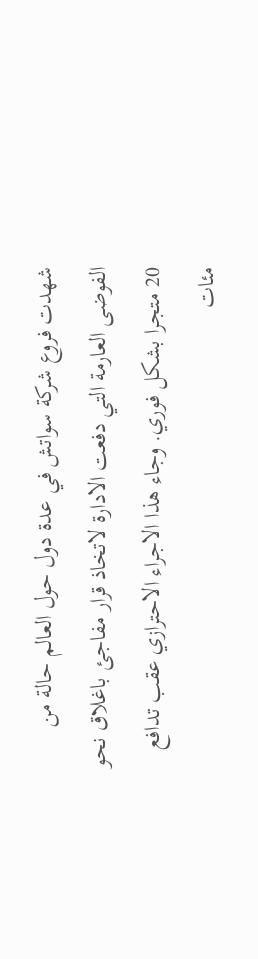شهدت فروع شركة سواتش في عدة دول حول العالم حالة من الفوضى العارمة التي دفعت الادارة لاتخاذ قرار مفاجئ باغلاق نحو 20 متجرا بشكل فوري. وجاء هذا الاجراء الاحترازي عقب تدافع مئات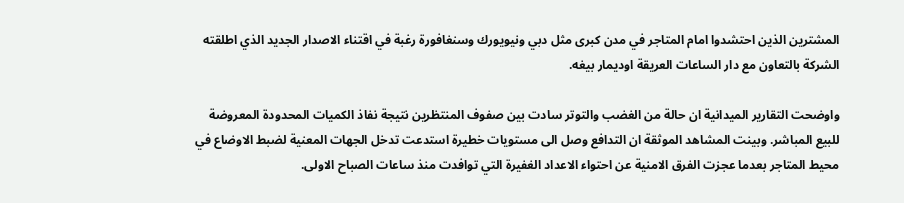المشترين الذين احتشدوا امام المتاجر في مدن كبرى مثل دبي ونيويورك وسنغافورة رغبة في اقتناء الاصدار الجديد الذي اطلقته الشركة بالتعاون مع دار الساعات العريقة اوديمار بيغه.

واوضحت التقارير الميدانية ان حالة من الغضب والتوتر سادت بين صفوف المنتظرين نتيجة نفاذ الكميات المحدودة المعروضة للبيع المباشر. وبينت المشاهد الموثقة ان التدافع وصل الى مستويات خطيرة استدعت تدخل الجهات المعنية لضبط الاوضاع في محيط المتاجر بعدما عجزت الفرق الامنية عن احتواء الاعداد الغفيرة التي توافدت منذ ساعات الصباح الاولى.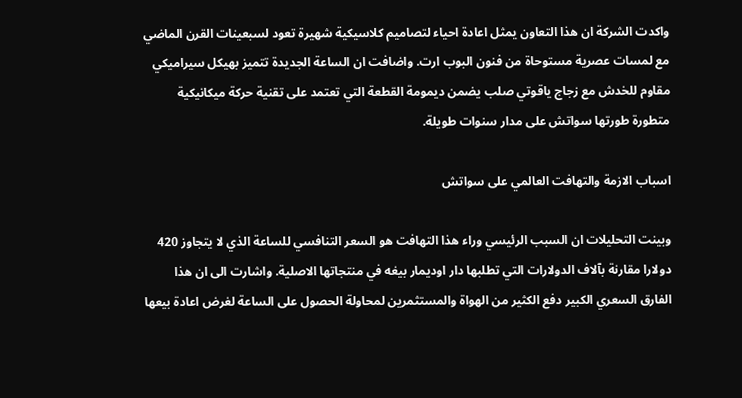واكدت الشركة ان هذا التعاون يمثل اعادة احياء لتصاميم كلاسيكية شهيرة تعود لسبعينات القرن الماضي مع لمسات عصرية مستوحاة من فنون البوب ارت. واضافت ان الساعة الجديدة تتميز بهيكل سيراميكي مقاوم للخدش مع زجاج ياقوتي صلب يضمن ديمومة القطعة التي تعتمد على تقنية حركة ميكانيكية متطورة طورتها سواتش على مدار سنوات طويلة.

اسباب الازمة والتهافت العالمي على سواتش

وبينت التحليلات ان السبب الرئيسي وراء هذا التهافت هو السعر التنافسي للساعة الذي لا يتجاوز 420 دولارا مقارنة بآلاف الدولارات التي تطلبها دار اوديمار بيغه في منتجاتها الاصلية. واشارت الى ان هذا الفارق السعري الكبير دفع الكثير من الهواة والمستثمرين لمحاولة الحصول على الساعة لغرض اعادة بيعها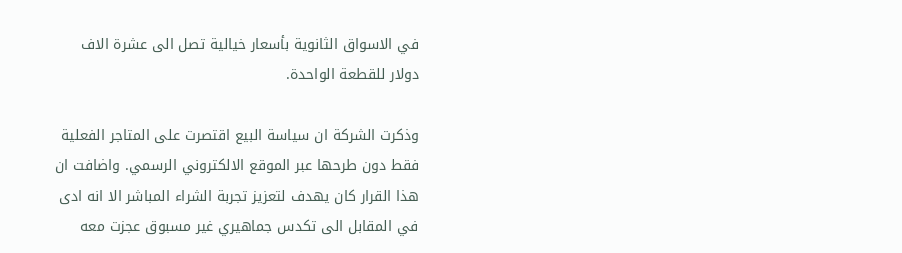في الاسواق الثانوية بأسعار خيالية تصل الى عشرة الاف دولار للقطعة الواحدة.

وذكرت الشركة ان سياسة البيع اقتصرت على المتاجر الفعلية فقط دون طرحها عبر الموقع الالكتروني الرسمي. واضافت ان هذا القرار كان يهدف لتعزيز تجربة الشراء المباشر الا انه ادى في المقابل الى تكدس جماهيري غير مسبوق عجزت معه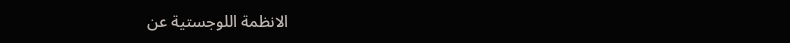الانظمة اللوجستية عن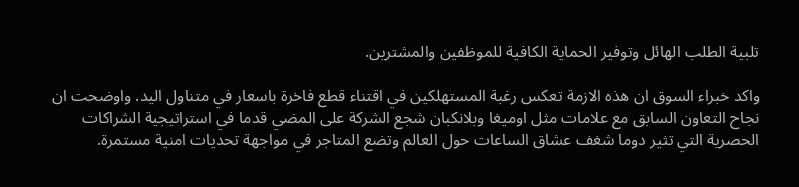تلبية الطلب الهائل وتوفير الحماية الكافية للموظفين والمشترين.

واكد خبراء السوق ان هذه الازمة تعكس رغبة المستهلكين في اقتناء قطع فاخرة باسعار في متناول اليد. واوضحت ان نجاح التعاون السابق مع علامات مثل اوميغا وبلانكبان شجع الشركة على المضي قدما في استراتيجية الشراكات الحصرية التي تثير دوما شغف عشاق الساعات حول العالم وتضع المتاجر في مواجهة تحديات امنية مستمرة.